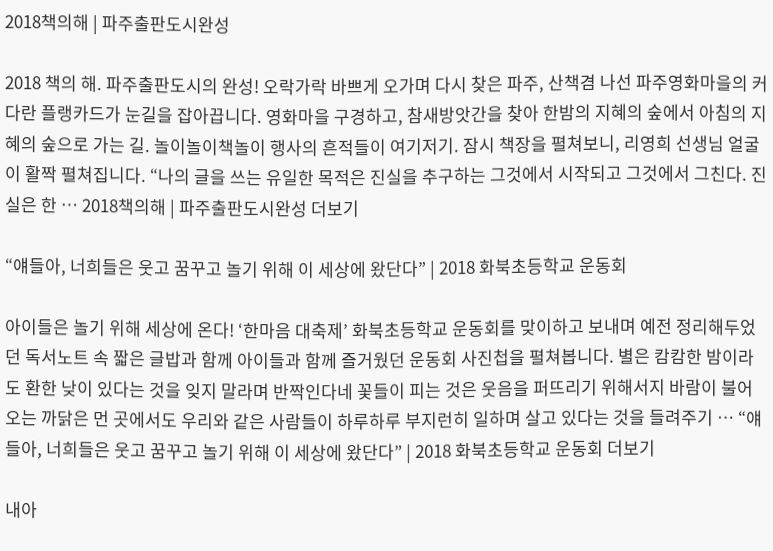2018책의해 | 파주출판도시완성

2018 책의 해. 파주출판도시의 완성! 오락가락 바쁘게 오가며 다시 찾은 파주, 산책겸 나선 파주영화마을의 커다란 플랭카드가 눈길을 잡아끕니다. 영화마을 구경하고, 참새방앗간을 찾아 한밤의 지혜의 숲에서 아침의 지혜의 숲으로 가는 길. 놀이놀이책놀이 행사의 흔적들이 여기저기. 잠시 책장을 펼쳐보니, 리영희 선생님 얼굴이 활짝 펼쳐집니다. “나의 글을 쓰는 유일한 목적은 진실을 추구하는 그것에서 시작되고 그것에서 그친다. 진실은 한 … 2018책의해 | 파주출판도시완성 더보기

“얘들아, 너희들은 웃고 꿈꾸고 놀기 위해 이 세상에 왔단다” | 2018 화북초등학교 운동회

아이들은 놀기 위해 세상에 온다! ‘한마음 대축제’ 화북초등학교 운동회를 맞이하고 보내며 예전 정리해두었던 독서노트 속 짧은 글밥과 함께 아이들과 함께 즐거웠던 운동회 사진첩을 펼쳐봅니다. 별은 캄캄한 밤이라도 환한 낮이 있다는 것을 잊지 말라며 반짝인다네 꽃들이 피는 것은 웃음을 퍼뜨리기 위해서지 바람이 불어오는 까닭은 먼 곳에서도 우리와 같은 사람들이 하루하루 부지런히 일하며 살고 있다는 것을 들려주기 … “얘들아, 너희들은 웃고 꿈꾸고 놀기 위해 이 세상에 왔단다” | 2018 화북초등학교 운동회 더보기

내아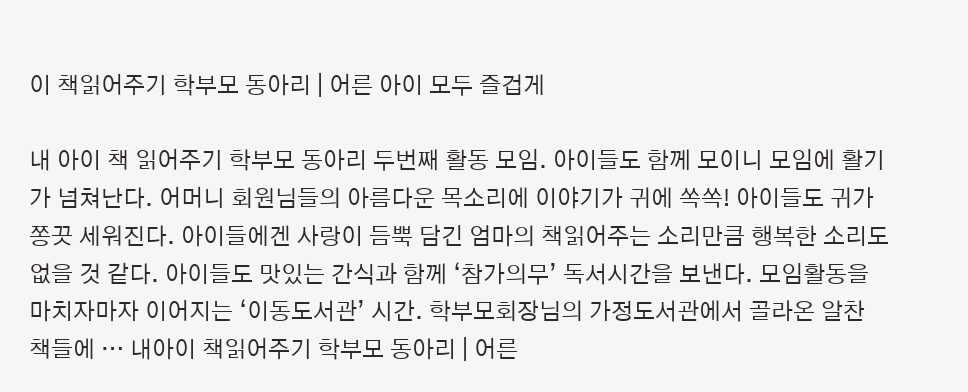이 책읽어주기 학부모 동아리 | 어른 아이 모두 즐겁게

내 아이 책 읽어주기 학부모 동아리 두번째 활동 모임. 아이들도 함께 모이니 모임에 활기가 넘쳐난다. 어머니 회원님들의 아름다운 목소리에 이야기가 귀에 쏙쏙! 아이들도 귀가 쫑끗 세워진다. 아이들에겐 사랑이 듬뿍 담긴 엄마의 책읽어주는 소리만큼 행복한 소리도 없을 것 같다. 아이들도 맛있는 간식과 함께 ‘참가의무’ 독서시간을 보낸다. 모임활동을 마치자마자 이어지는 ‘이동도서관’ 시간. 학부모회장님의 가정도서관에서 골라온 알찬 책들에 … 내아이 책읽어주기 학부모 동아리 | 어른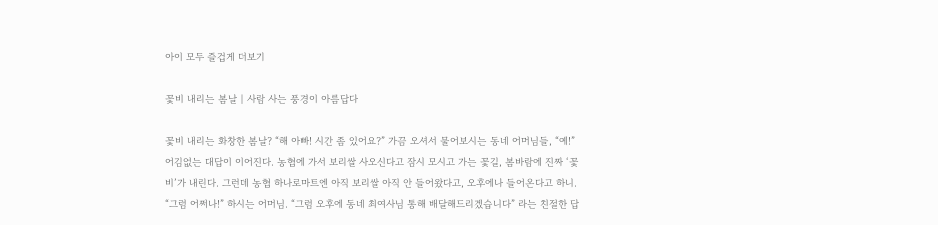아이 모두 즐겁게 더보기

꽃비 내리는 봄날 | 사람 사는 풍경이 아름답다

꽃비 내리는 화창한 봄날? “해 아빠! 시간 좀 있어요?” 가끔 오셔서 물어보시는 동네 어머님들, “예!” 어김없는 대답이 이어진다. 농협에 가서 보리쌀 사오신다고 잠시 모시고 가는 꽃길, 봄바람에 진짜 ‘꽃비’가 내린다. 그런데 농협 하나로마트엔 아직 보리쌀 아직 안 들어왔다고, 오후에나 들어온다고 하니. “그럼 어쩌나!” 하시는 어머님. “그럼 오후에 동네 최여사님 통해 배달해드리겠습니다” 라는 친절한 답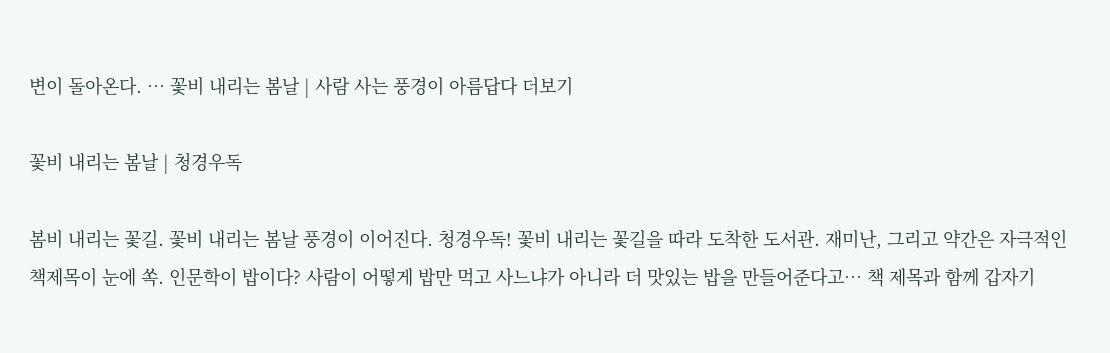변이 돌아온다. … 꽃비 내리는 봄날 | 사람 사는 풍경이 아름답다 더보기

꽃비 내리는 봄날 | 청경우독

봄비 내리는 꽃길. 꽃비 내리는 봄날 풍경이 이어진다. 청경우독! 꽃비 내리는 꽃길을 따라 도착한 도서관. 재미난, 그리고 약간은 자극적인  책제목이 눈에 쏙. 인문학이 밥이다? 사람이 어떻게 밥만 먹고 사느냐가 아니라 더 맛있는 밥을 만들어준다고… 책 제목과 함께 갑자기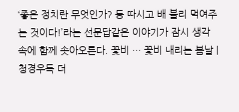‘좋은 정치란 무엇인가? 등 따시고 배 불리 먹여주는 것이다!’라는 선문답같은 이야기가 잠시 생각 속에 함께 솟아오른다. 꽃비 … 꽃비 내리는 봄날 | 청경우독 더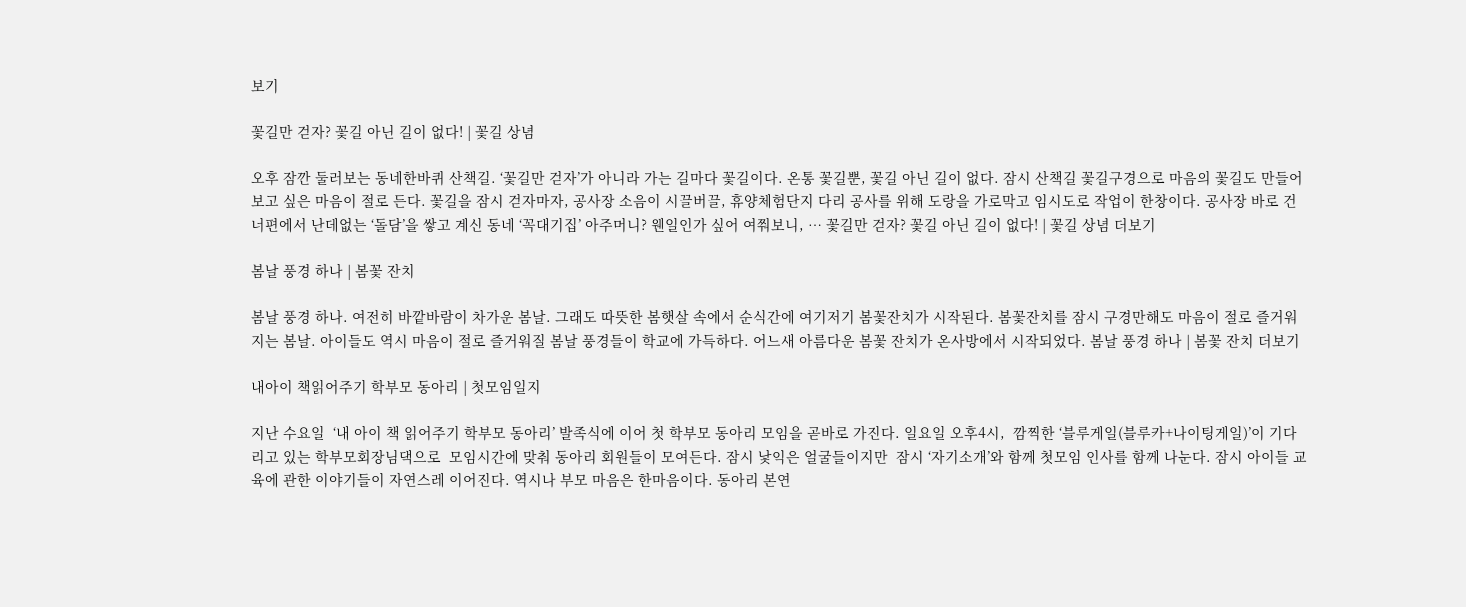보기

꽃길만 걷자? 꽃길 아닌 길이 없다! | 꽃길 상념

오후 잠깐 둘러보는 동네한바퀴 산책길. ‘꽃길만 걷자’가 아니라 가는 길마다 꽃길이다. 온통 꽃길뿐, 꽃길 아닌 길이 없다. 잠시 산책길 꽃길구경으로 마음의 꽃길도 만들어보고 싶은 마음이 절로 든다. 꽃길을 잠시 걷자마자, 공사장 소음이 시끌버끌, 휴양체험단지 다리 공사를 위해 도랑을 가로막고 임시도로 작업이 한창이다. 공사장 바로 건너편에서 난데없는 ‘돌담’을 쌓고 계신 동네 ‘꼭대기집’ 아주머니? 웬일인가 싶어 여쭤보니, … 꽃길만 걷자? 꽃길 아닌 길이 없다! | 꽃길 상념 더보기

봄날 풍경 하나 | 봄꽃 잔치

봄날 풍경 하나. 여전히 바깥바람이 차가운 봄날. 그래도 따뜻한 봄햇살 속에서 순식간에 여기저기 봄꽃잔치가 시작된다. 봄꽃잔치를 잠시 구경만해도 마음이 절로 즐거워지는 봄날. 아이들도 역시 마음이 절로 즐거워질 봄날 풍경들이 학교에 가득하다. 어느새 아름다운 봄꽃 잔치가 온사방에서 시작되었다. 봄날 풍경 하나 | 봄꽃 잔치 더보기

내아이 책읽어주기 학부모 동아리 | 첫모임일지

지난 수요일  ‘내 아이 책 읽어주기 학부모 동아리’ 발족식에 이어 첫 학부모 동아리 모임을 곧바로 가진다. 일요일 오후4시,  깜찍한 ‘블루게일(블루카+나이팅게일)’이 기다리고 있는 학부모회장님댁으로  모임시간에 맞춰 동아리 회원들이 모여든다. 잠시 낯익은 얼굴들이지만  잠시 ‘자기소개’와 함께 첫모임 인사를 함께 나눈다. 잠시 아이들 교육에 관한 이야기들이 자연스레 이어진다. 역시나 부모 마음은 한마음이다. 동아리 본연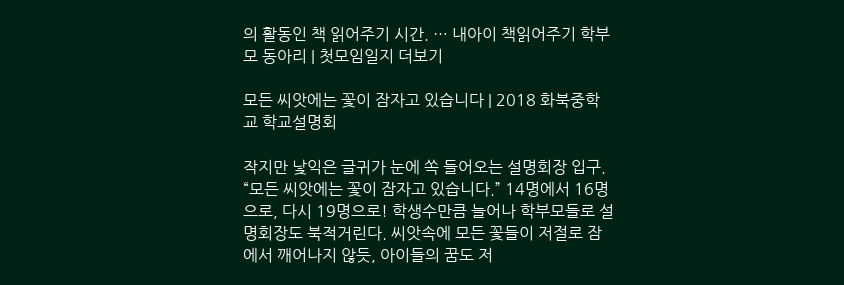의 활동인 책 읽어주기 시간. … 내아이 책읽어주기 학부모 동아리 | 첫모임일지 더보기

모든 씨앗에는 꽃이 잠자고 있습니다 | 2018 화북중학교 학교설명회

작지만 낯익은 글귀가 눈에 쏙 들어오는 설명회장 입구. “모든 씨앗에는 꽃이 잠자고 있습니다.” 14명에서 16명으로, 다시 19명으로! 학생수만큼 늘어나 학부모들로 설명회장도 북적거린다. 씨앗속에 모든 꽃들이 저절로 잠에서 깨어나지 않듯, 아이들의 꿈도 저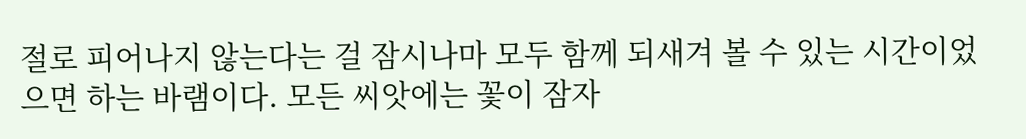절로 피어나지 않는다는 걸 잠시나마 모두 함께 되새겨 볼 수 있는 시간이었으면 하는 바램이다. 모든 씨앗에는 꽃이 잠자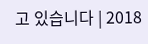고 있습니다 | 2018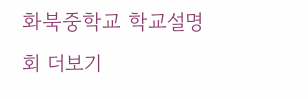화북중학교 학교설명회 더보기